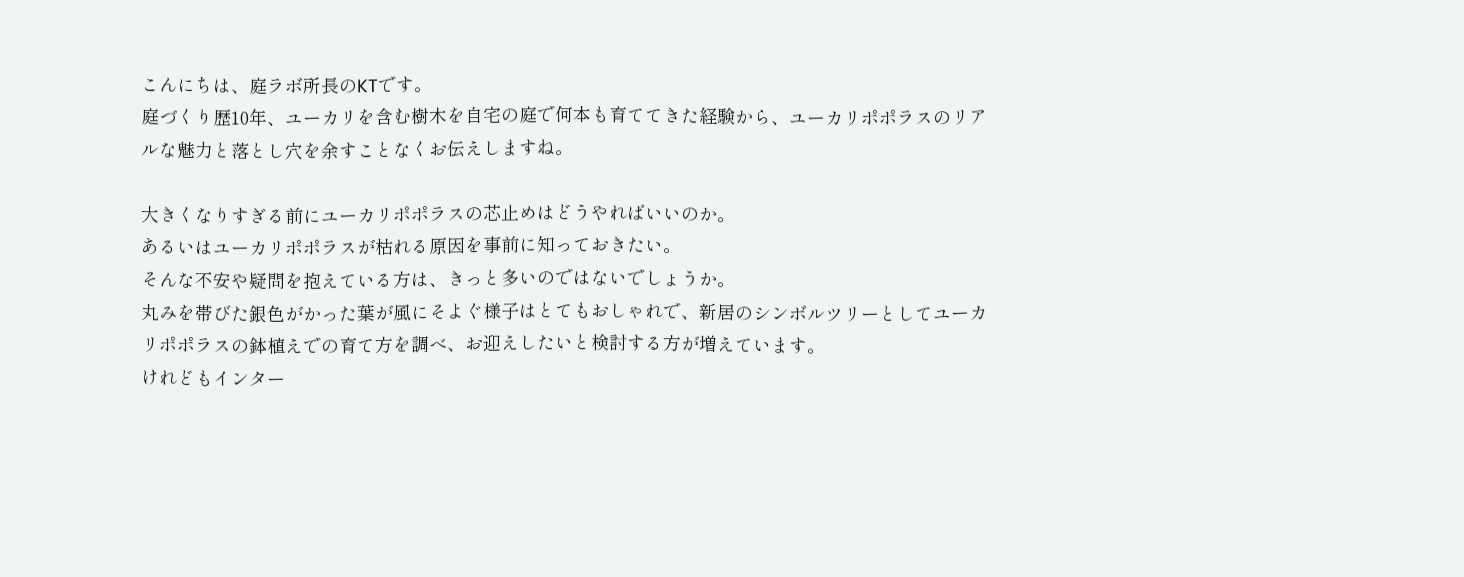こんにちは、庭ラボ所長のKTです。
庭づくり歴10年、ユーカリを含む樹木を自宅の庭で何本も育ててきた経験から、ユーカリポポラスのリアルな魅力と落とし穴を余すことなくお伝えしますね。

大きくなりすぎる前にユーカリポポラスの芯止めはどうやればいいのか。
あるいはユーカリポポラスが枯れる原因を事前に知っておきたい。
そんな不安や疑問を抱えている方は、きっと多いのではないでしょうか。
丸みを帯びた銀色がかった葉が風にそよぐ様子はとてもおしゃれで、新居のシンボルツリーとしてユーカリポポラスの鉢植えでの育て方を調べ、お迎えしたいと検討する方が増えています。
けれどもインター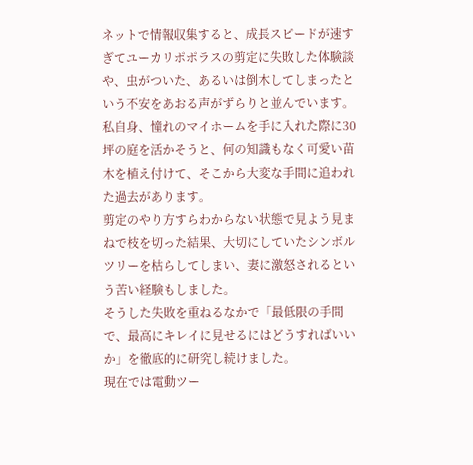ネットで情報収集すると、成長スピードが速すぎてユーカリポポラスの剪定に失敗した体験談や、虫がついた、あるいは倒木してしまったという不安をあおる声がずらりと並んでいます。
私自身、憧れのマイホームを手に入れた際に30坪の庭を活かそうと、何の知識もなく可愛い苗木を植え付けて、そこから大変な手間に追われた過去があります。
剪定のやり方すらわからない状態で見よう見まねで枝を切った結果、大切にしていたシンボルツリーを枯らしてしまい、妻に激怒されるという苦い経験もしました。
そうした失敗を重ねるなかで「最低限の手間で、最高にキレイに見せるにはどうすればいいか」を徹底的に研究し続けました。
現在では電動ツー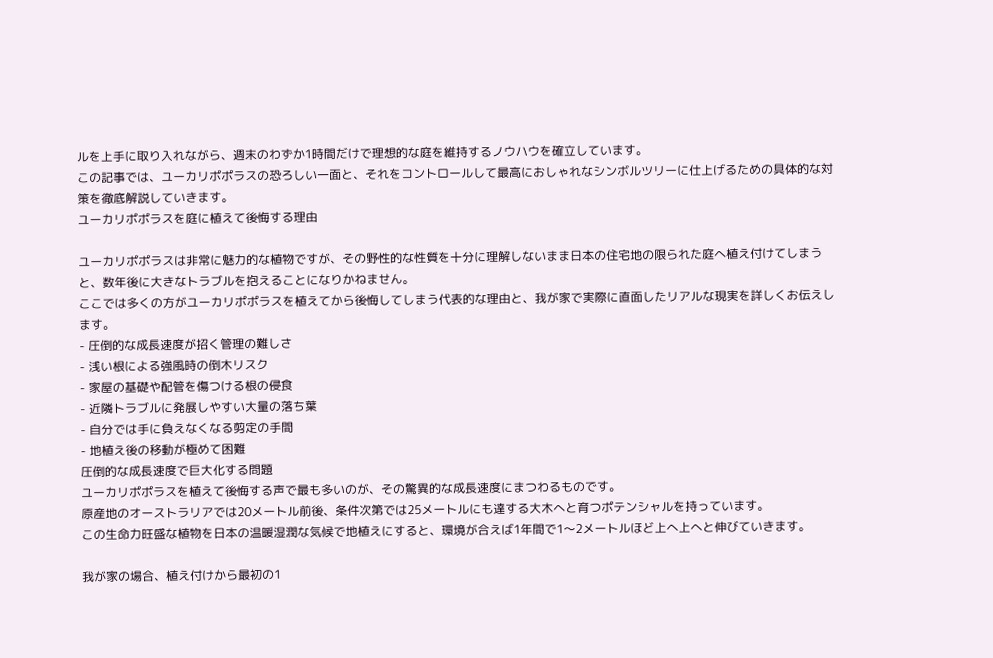ルを上手に取り入れながら、週末のわずか1時間だけで理想的な庭を維持するノウハウを確立しています。
この記事では、ユーカリポポラスの恐ろしい一面と、それをコントロールして最高におしゃれなシンボルツリーに仕上げるための具体的な対策を徹底解説していきます。
ユーカリポポラスを庭に植えて後悔する理由

ユーカリポポラスは非常に魅力的な植物ですが、その野性的な性質を十分に理解しないまま日本の住宅地の限られた庭へ植え付けてしまうと、数年後に大きなトラブルを抱えることになりかねません。
ここでは多くの方がユーカリポポラスを植えてから後悔してしまう代表的な理由と、我が家で実際に直面したリアルな現実を詳しくお伝えします。
- 圧倒的な成長速度が招く管理の難しさ
- 浅い根による強風時の倒木リスク
- 家屋の基礎や配管を傷つける根の侵食
- 近隣トラブルに発展しやすい大量の落ち葉
- 自分では手に負えなくなる剪定の手間
- 地植え後の移動が極めて困難
圧倒的な成長速度で巨大化する問題
ユーカリポポラスを植えて後悔する声で最も多いのが、その驚異的な成長速度にまつわるものです。
原産地のオーストラリアでは20メートル前後、条件次第では25メートルにも達する大木へと育つポテンシャルを持っています。
この生命力旺盛な植物を日本の温暖湿潤な気候で地植えにすると、環境が合えば1年間で1〜2メートルほど上へ上へと伸びていきます。

我が家の場合、植え付けから最初の1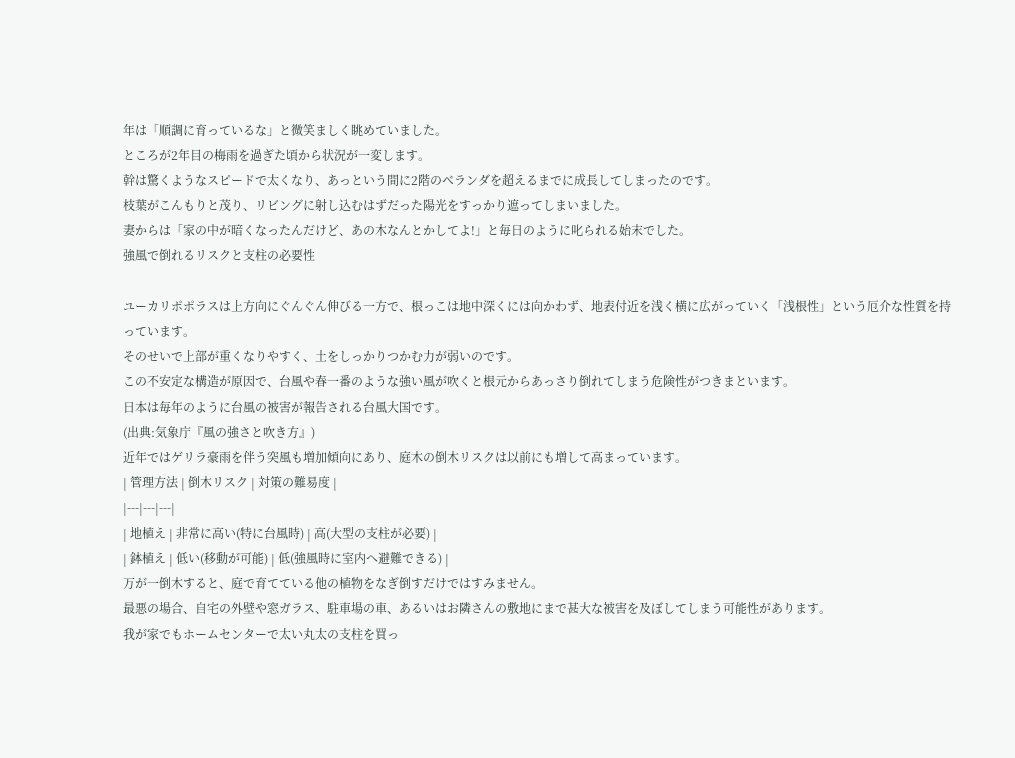年は「順調に育っているな」と微笑ましく眺めていました。
ところが2年目の梅雨を過ぎた頃から状況が一変します。
幹は驚くようなスピードで太くなり、あっという間に2階のベランダを超えるまでに成長してしまったのです。
枝葉がこんもりと茂り、リビングに射し込むはずだった陽光をすっかり遮ってしまいました。
妻からは「家の中が暗くなったんだけど、あの木なんとかしてよ!」と毎日のように叱られる始末でした。
強風で倒れるリスクと支柱の必要性

ユーカリポポラスは上方向にぐんぐん伸びる一方で、根っこは地中深くには向かわず、地表付近を浅く横に広がっていく「浅根性」という厄介な性質を持っています。
そのせいで上部が重くなりやすく、土をしっかりつかむ力が弱いのです。
この不安定な構造が原因で、台風や春一番のような強い風が吹くと根元からあっさり倒れてしまう危険性がつきまといます。
日本は毎年のように台風の被害が報告される台風大国です。
(出典:気象庁『風の強さと吹き方』)
近年ではゲリラ豪雨を伴う突風も増加傾向にあり、庭木の倒木リスクは以前にも増して高まっています。
| 管理方法 | 倒木リスク | 対策の難易度 |
|---|---|---|
| 地植え | 非常に高い(特に台風時) | 高(大型の支柱が必要) |
| 鉢植え | 低い(移動が可能) | 低(強風時に室内へ避難できる) |
万が一倒木すると、庭で育てている他の植物をなぎ倒すだけではすみません。
最悪の場合、自宅の外壁や窓ガラス、駐車場の車、あるいはお隣さんの敷地にまで甚大な被害を及ぼしてしまう可能性があります。
我が家でもホームセンターで太い丸太の支柱を買っ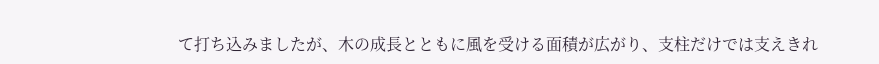て打ち込みましたが、木の成長とともに風を受ける面積が広がり、支柱だけでは支えきれ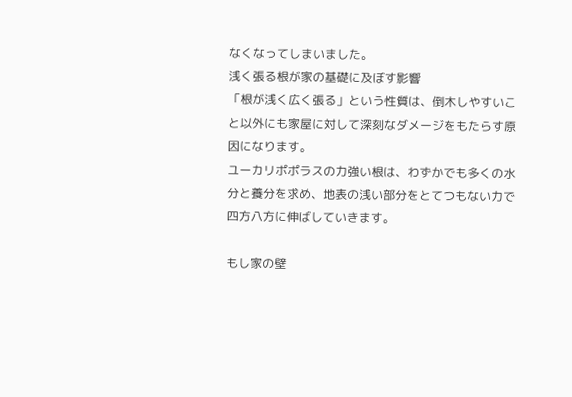なくなってしまいました。
浅く張る根が家の基礎に及ぼす影響
「根が浅く広く張る」という性質は、倒木しやすいこと以外にも家屋に対して深刻なダメージをもたらす原因になります。
ユーカリポポラスの力強い根は、わずかでも多くの水分と養分を求め、地表の浅い部分をとてつもない力で四方八方に伸ばしていきます。

もし家の壁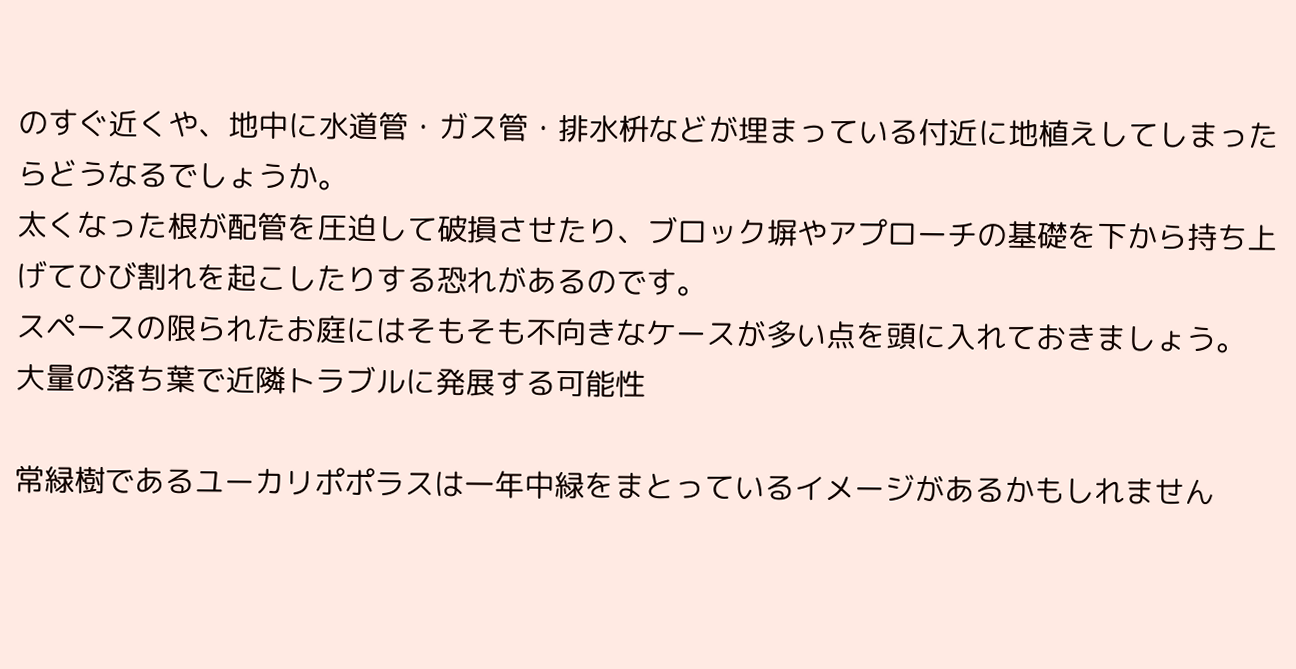のすぐ近くや、地中に水道管・ガス管・排水枡などが埋まっている付近に地植えしてしまったらどうなるでしょうか。
太くなった根が配管を圧迫して破損させたり、ブロック塀やアプローチの基礎を下から持ち上げてひび割れを起こしたりする恐れがあるのです。
スペースの限られたお庭にはそもそも不向きなケースが多い点を頭に入れておきましょう。
大量の落ち葉で近隣トラブルに発展する可能性

常緑樹であるユーカリポポラスは一年中緑をまとっているイメージがあるかもしれません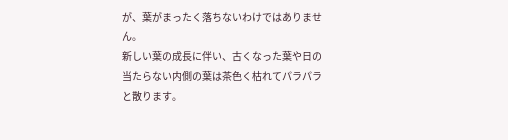が、葉がまったく落ちないわけではありません。
新しい葉の成長に伴い、古くなった葉や日の当たらない内側の葉は茶色く枯れてパラパラと散ります。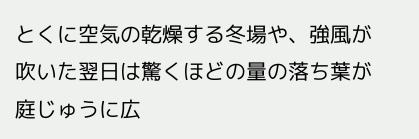とくに空気の乾燥する冬場や、強風が吹いた翌日は驚くほどの量の落ち葉が庭じゅうに広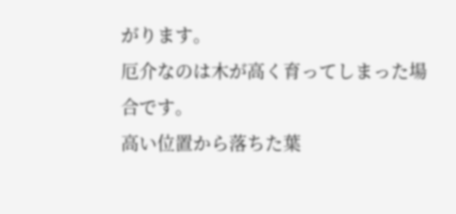がります。
厄介なのは木が高く育ってしまった場合です。
高い位置から落ちた葉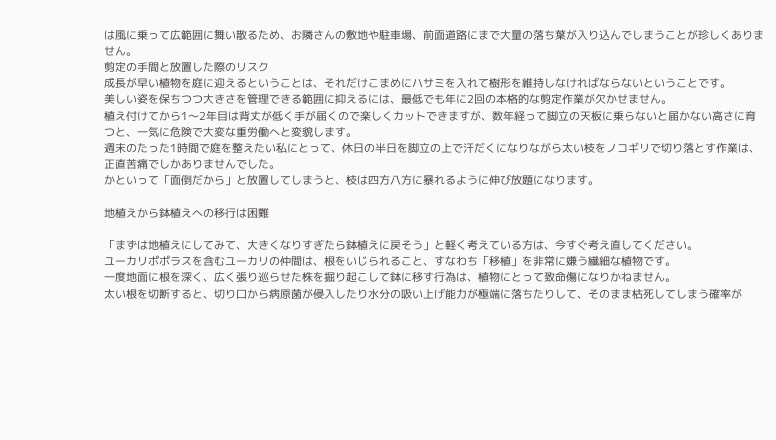は風に乗って広範囲に舞い散るため、お隣さんの敷地や駐車場、前面道路にまで大量の落ち葉が入り込んでしまうことが珍しくありません。
剪定の手間と放置した際のリスク
成長が早い植物を庭に迎えるということは、それだけこまめにハサミを入れて樹形を維持しなければならないということです。
美しい姿を保ちつつ大きさを管理できる範囲に抑えるには、最低でも年に2回の本格的な剪定作業が欠かせません。
植え付けてから1〜2年目は背丈が低く手が届くので楽しくカットできますが、数年経って脚立の天板に乗らないと届かない高さに育つと、一気に危険で大変な重労働へと変貌します。
週末のたった1時間で庭を整えたい私にとって、休日の半日を脚立の上で汗だくになりながら太い枝をノコギリで切り落とす作業は、正直苦痛でしかありませんでした。
かといって「面倒だから」と放置してしまうと、枝は四方八方に暴れるように伸び放題になります。

地植えから鉢植えへの移行は困難

「まずは地植えにしてみて、大きくなりすぎたら鉢植えに戻そう」と軽く考えている方は、今すぐ考え直してください。
ユーカリポポラスを含むユーカリの仲間は、根をいじられること、すなわち「移植」を非常に嫌う繊細な植物です。
一度地面に根を深く、広く張り巡らせた株を掘り起こして鉢に移す行為は、植物にとって致命傷になりかねません。
太い根を切断すると、切り口から病原菌が侵入したり水分の吸い上げ能力が極端に落ちたりして、そのまま枯死してしまう確率が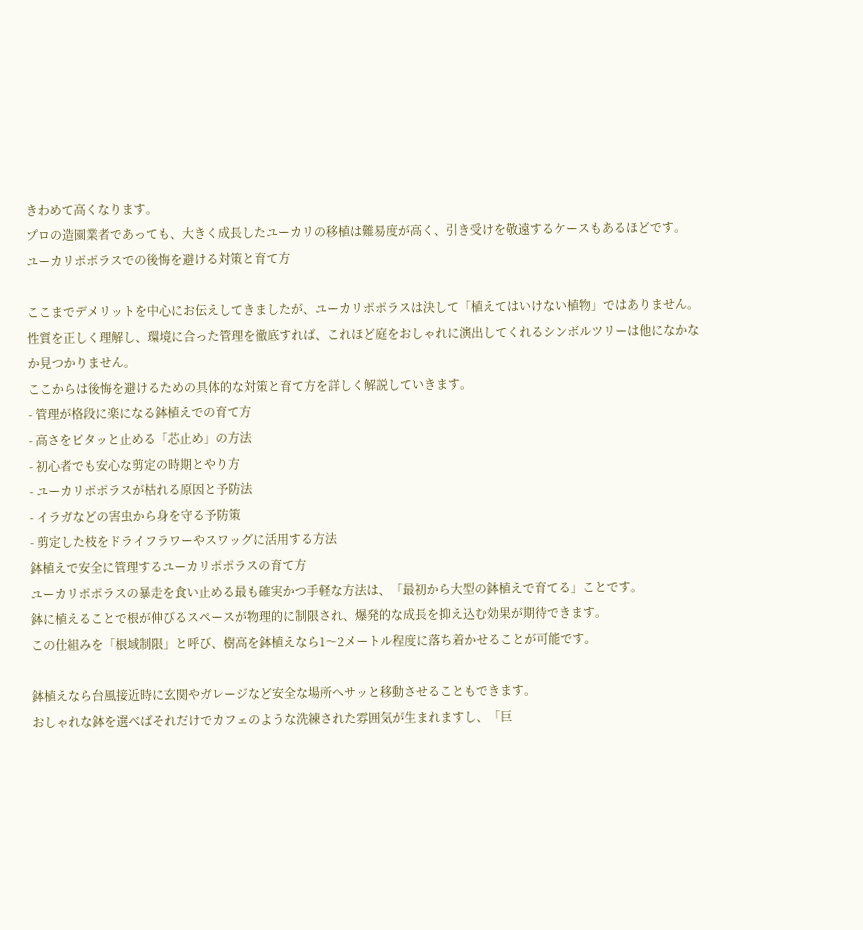きわめて高くなります。
プロの造園業者であっても、大きく成長したユーカリの移植は難易度が高く、引き受けを敬遠するケースもあるほどです。
ユーカリポポラスでの後悔を避ける対策と育て方

ここまでデメリットを中心にお伝えしてきましたが、ユーカリポポラスは決して「植えてはいけない植物」ではありません。
性質を正しく理解し、環境に合った管理を徹底すれば、これほど庭をおしゃれに演出してくれるシンボルツリーは他になかなか見つかりません。
ここからは後悔を避けるための具体的な対策と育て方を詳しく解説していきます。
- 管理が格段に楽になる鉢植えでの育て方
- 高さをピタッと止める「芯止め」の方法
- 初心者でも安心な剪定の時期とやり方
- ユーカリポポラスが枯れる原因と予防法
- イラガなどの害虫から身を守る予防策
- 剪定した枝をドライフラワーやスワッグに活用する方法
鉢植えで安全に管理するユーカリポポラスの育て方
ユーカリポポラスの暴走を食い止める最も確実かつ手軽な方法は、「最初から大型の鉢植えで育てる」ことです。
鉢に植えることで根が伸びるスペースが物理的に制限され、爆発的な成長を抑え込む効果が期待できます。
この仕組みを「根域制限」と呼び、樹高を鉢植えなら1〜2メートル程度に落ち着かせることが可能です。

鉢植えなら台風接近時に玄関やガレージなど安全な場所へサッと移動させることもできます。
おしゃれな鉢を選べばそれだけでカフェのような洗練された雰囲気が生まれますし、「巨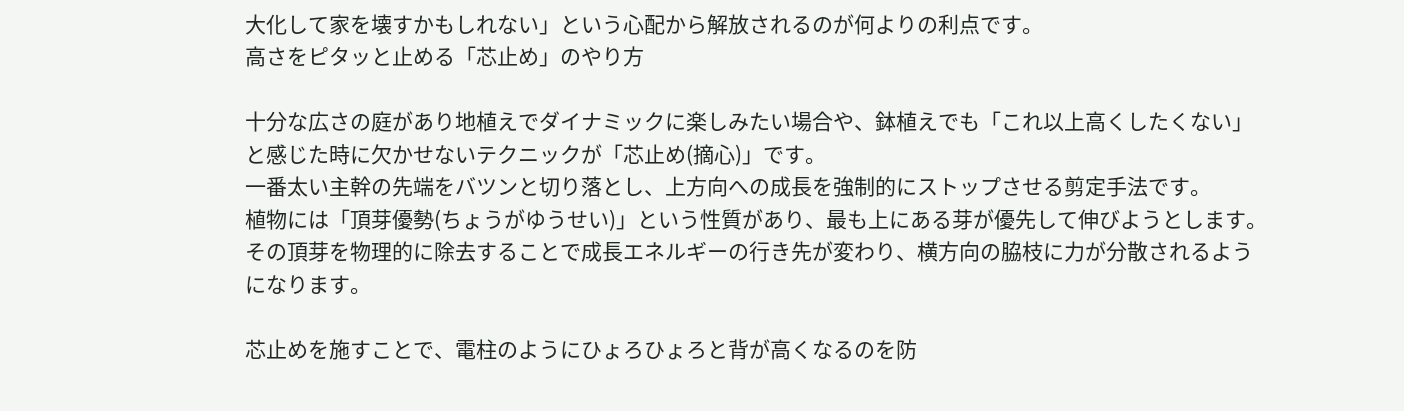大化して家を壊すかもしれない」という心配から解放されるのが何よりの利点です。
高さをピタッと止める「芯止め」のやり方

十分な広さの庭があり地植えでダイナミックに楽しみたい場合や、鉢植えでも「これ以上高くしたくない」と感じた時に欠かせないテクニックが「芯止め(摘心)」です。
一番太い主幹の先端をバツンと切り落とし、上方向への成長を強制的にストップさせる剪定手法です。
植物には「頂芽優勢(ちょうがゆうせい)」という性質があり、最も上にある芽が優先して伸びようとします。
その頂芽を物理的に除去することで成長エネルギーの行き先が変わり、横方向の脇枝に力が分散されるようになります。

芯止めを施すことで、電柱のようにひょろひょろと背が高くなるのを防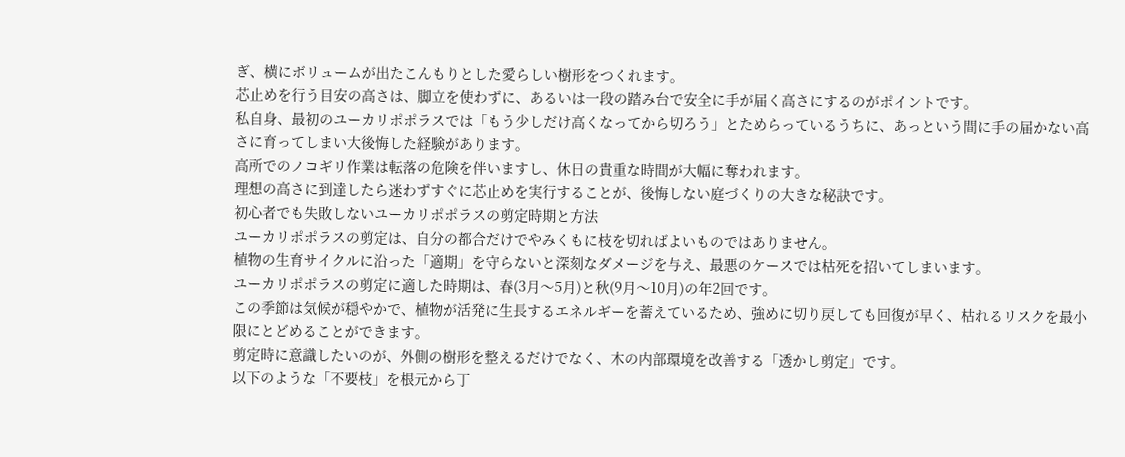ぎ、横にボリュームが出たこんもりとした愛らしい樹形をつくれます。
芯止めを行う目安の高さは、脚立を使わずに、あるいは一段の踏み台で安全に手が届く高さにするのがポイントです。
私自身、最初のユーカリポポラスでは「もう少しだけ高くなってから切ろう」とためらっているうちに、あっという間に手の届かない高さに育ってしまい大後悔した経験があります。
高所でのノコギリ作業は転落の危険を伴いますし、休日の貴重な時間が大幅に奪われます。
理想の高さに到達したら迷わずすぐに芯止めを実行することが、後悔しない庭づくりの大きな秘訣です。
初心者でも失敗しないユーカリポポラスの剪定時期と方法
ユーカリポポラスの剪定は、自分の都合だけでやみくもに枝を切ればよいものではありません。
植物の生育サイクルに沿った「適期」を守らないと深刻なダメージを与え、最悪のケースでは枯死を招いてしまいます。
ユーカリポポラスの剪定に適した時期は、春(3月〜5月)と秋(9月〜10月)の年2回です。
この季節は気候が穏やかで、植物が活発に生長するエネルギーを蓄えているため、強めに切り戻しても回復が早く、枯れるリスクを最小限にとどめることができます。
剪定時に意識したいのが、外側の樹形を整えるだけでなく、木の内部環境を改善する「透かし剪定」です。
以下のような「不要枝」を根元から丁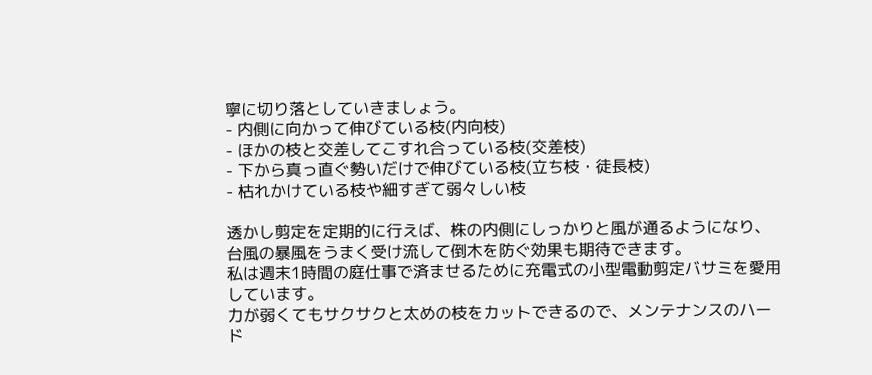寧に切り落としていきましょう。
- 内側に向かって伸びている枝(内向枝)
- ほかの枝と交差してこすれ合っている枝(交差枝)
- 下から真っ直ぐ勢いだけで伸びている枝(立ち枝・徒長枝)
- 枯れかけている枝や細すぎて弱々しい枝

透かし剪定を定期的に行えば、株の内側にしっかりと風が通るようになり、台風の暴風をうまく受け流して倒木を防ぐ効果も期待できます。
私は週末1時間の庭仕事で済ませるために充電式の小型電動剪定バサミを愛用しています。
力が弱くてもサクサクと太めの枝をカットできるので、メンテナンスのハード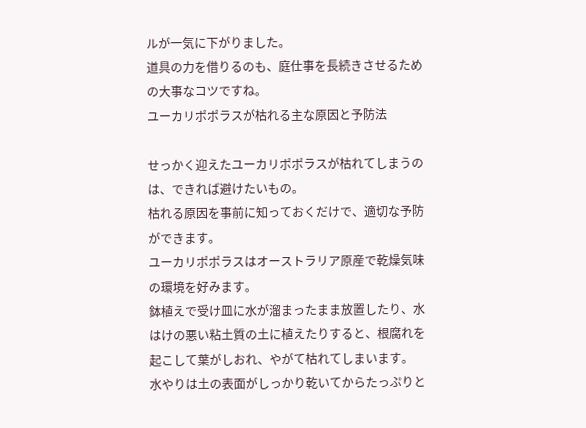ルが一気に下がりました。
道具の力を借りるのも、庭仕事を長続きさせるための大事なコツですね。
ユーカリポポラスが枯れる主な原因と予防法

せっかく迎えたユーカリポポラスが枯れてしまうのは、できれば避けたいもの。
枯れる原因を事前に知っておくだけで、適切な予防ができます。
ユーカリポポラスはオーストラリア原産で乾燥気味の環境を好みます。
鉢植えで受け皿に水が溜まったまま放置したり、水はけの悪い粘土質の土に植えたりすると、根腐れを起こして葉がしおれ、やがて枯れてしまいます。
水やりは土の表面がしっかり乾いてからたっぷりと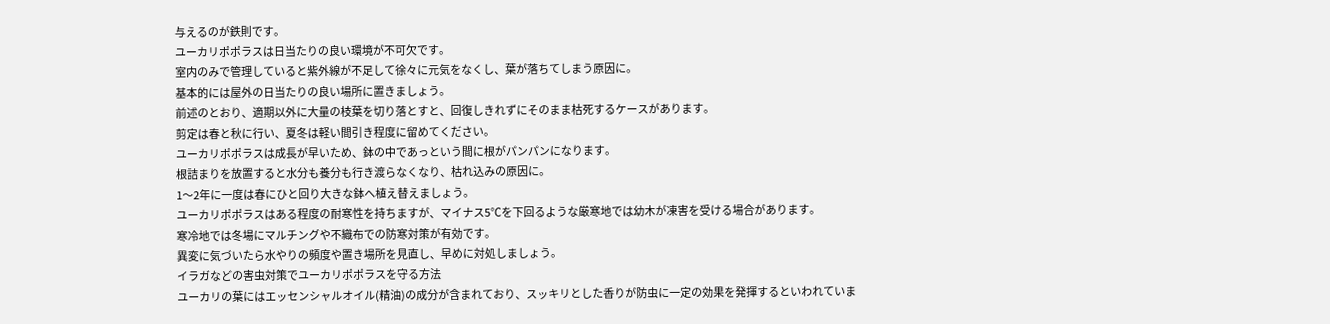与えるのが鉄則です。
ユーカリポポラスは日当たりの良い環境が不可欠です。
室内のみで管理していると紫外線が不足して徐々に元気をなくし、葉が落ちてしまう原因に。
基本的には屋外の日当たりの良い場所に置きましょう。
前述のとおり、適期以外に大量の枝葉を切り落とすと、回復しきれずにそのまま枯死するケースがあります。
剪定は春と秋に行い、夏冬は軽い間引き程度に留めてください。
ユーカリポポラスは成長が早いため、鉢の中であっという間に根がパンパンになります。
根詰まりを放置すると水分も養分も行き渡らなくなり、枯れ込みの原因に。
1〜2年に一度は春にひと回り大きな鉢へ植え替えましょう。
ユーカリポポラスはある程度の耐寒性を持ちますが、マイナス5℃を下回るような厳寒地では幼木が凍害を受ける場合があります。
寒冷地では冬場にマルチングや不織布での防寒対策が有効です。
異変に気づいたら水やりの頻度や置き場所を見直し、早めに対処しましょう。
イラガなどの害虫対策でユーカリポポラスを守る方法
ユーカリの葉にはエッセンシャルオイル(精油)の成分が含まれており、スッキリとした香りが防虫に一定の効果を発揮するといわれていま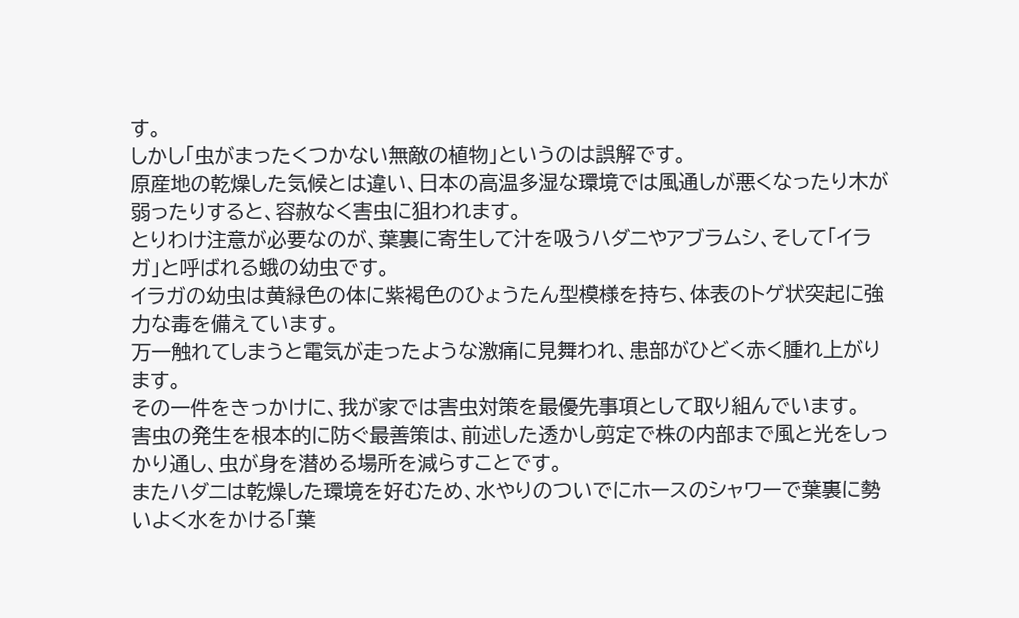す。
しかし「虫がまったくつかない無敵の植物」というのは誤解です。
原産地の乾燥した気候とは違い、日本の高温多湿な環境では風通しが悪くなったり木が弱ったりすると、容赦なく害虫に狙われます。
とりわけ注意が必要なのが、葉裏に寄生して汁を吸うハダニやアブラムシ、そして「イラガ」と呼ばれる蛾の幼虫です。
イラガの幼虫は黄緑色の体に紫褐色のひょうたん型模様を持ち、体表のトゲ状突起に強力な毒を備えています。
万一触れてしまうと電気が走ったような激痛に見舞われ、患部がひどく赤く腫れ上がります。
その一件をきっかけに、我が家では害虫対策を最優先事項として取り組んでいます。
害虫の発生を根本的に防ぐ最善策は、前述した透かし剪定で株の内部まで風と光をしっかり通し、虫が身を潜める場所を減らすことです。
またハダニは乾燥した環境を好むため、水やりのついでにホースのシャワーで葉裏に勢いよく水をかける「葉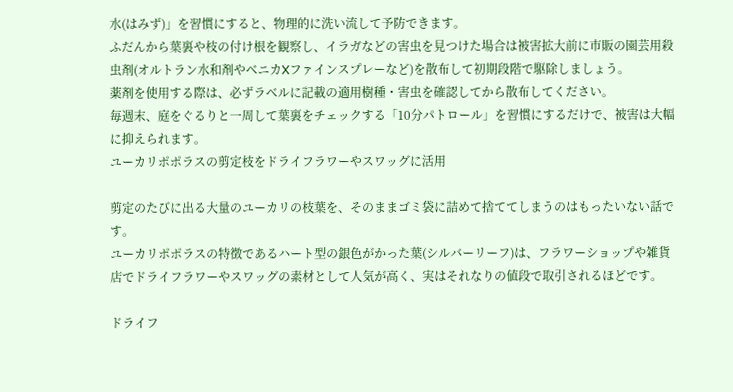水(はみず)」を習慣にすると、物理的に洗い流して予防できます。
ふだんから葉裏や枝の付け根を観察し、イラガなどの害虫を見つけた場合は被害拡大前に市販の園芸用殺虫剤(オルトラン水和剤やベニカXファインスプレーなど)を散布して初期段階で駆除しましょう。
薬剤を使用する際は、必ずラベルに記載の適用樹種・害虫を確認してから散布してください。
毎週末、庭をぐるりと一周して葉裏をチェックする「10分パトロール」を習慣にするだけで、被害は大幅に抑えられます。
ユーカリポポラスの剪定枝をドライフラワーやスワッグに活用

剪定のたびに出る大量のユーカリの枝葉を、そのままゴミ袋に詰めて捨ててしまうのはもったいない話です。
ユーカリポポラスの特徴であるハート型の銀色がかった葉(シルバーリーフ)は、フラワーショップや雑貨店でドライフラワーやスワッグの素材として人気が高く、実はそれなりの値段で取引されるほどです。

ドライフ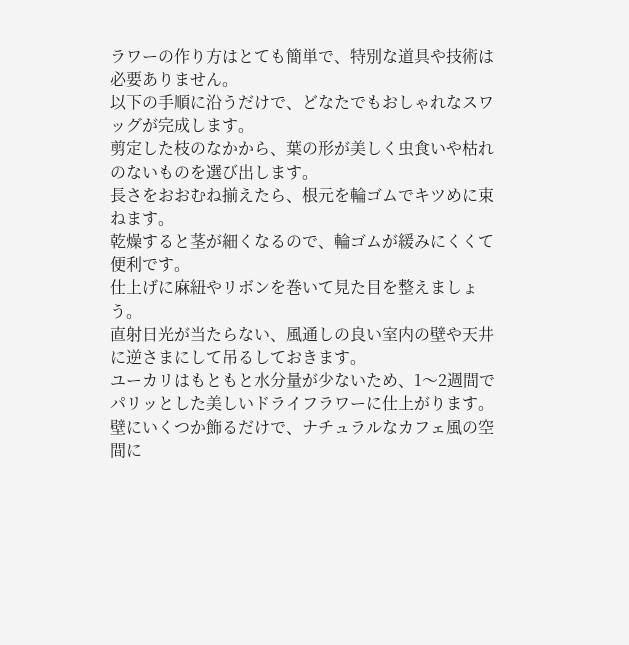ラワーの作り方はとても簡単で、特別な道具や技術は必要ありません。
以下の手順に沿うだけで、どなたでもおしゃれなスワッグが完成します。
剪定した枝のなかから、葉の形が美しく虫食いや枯れのないものを選び出します。
長さをおおむね揃えたら、根元を輪ゴムでキツめに束ねます。
乾燥すると茎が細くなるので、輪ゴムが緩みにくくて便利です。
仕上げに麻紐やリボンを巻いて見た目を整えましょう。
直射日光が当たらない、風通しの良い室内の壁や天井に逆さまにして吊るしておきます。
ユーカリはもともと水分量が少ないため、1〜2週間でパリッとした美しいドライフラワーに仕上がります。
壁にいくつか飾るだけで、ナチュラルなカフェ風の空間に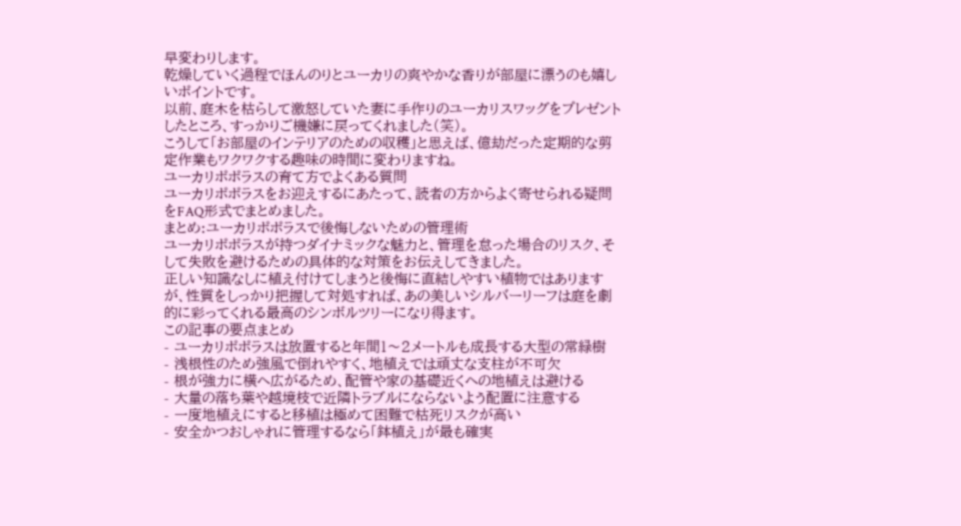早変わりします。
乾燥していく過程でほんのりとユーカリの爽やかな香りが部屋に漂うのも嬉しいポイントです。
以前、庭木を枯らして激怒していた妻に手作りのユーカリスワッグをプレゼントしたところ、すっかりご機嫌に戻ってくれました(笑)。
こうして「お部屋のインテリアのための収穫」と思えば、億劫だった定期的な剪定作業もワクワクする趣味の時間に変わりますね。
ユーカリポポラスの育て方でよくある質問
ユーカリポポラスをお迎えするにあたって、読者の方からよく寄せられる疑問をFAQ形式でまとめました。
まとめ:ユーカリポポラスで後悔しないための管理術
ユーカリポポラスが持つダイナミックな魅力と、管理を怠った場合のリスク、そして失敗を避けるための具体的な対策をお伝えしてきました。
正しい知識なしに植え付けてしまうと後悔に直結しやすい植物ではありますが、性質をしっかり把握して対処すれば、あの美しいシルバーリーフは庭を劇的に彩ってくれる最高のシンボルツリーになり得ます。
この記事の要点まとめ
- ユーカリポポラスは放置すると年間1〜2メートルも成長する大型の常緑樹
- 浅根性のため強風で倒れやすく、地植えでは頑丈な支柱が不可欠
- 根が強力に横へ広がるため、配管や家の基礎近くへの地植えは避ける
- 大量の落ち葉や越境枝で近隣トラブルにならないよう配置に注意する
- 一度地植えにすると移植は極めて困難で枯死リスクが高い
- 安全かつおしゃれに管理するなら「鉢植え」が最も確実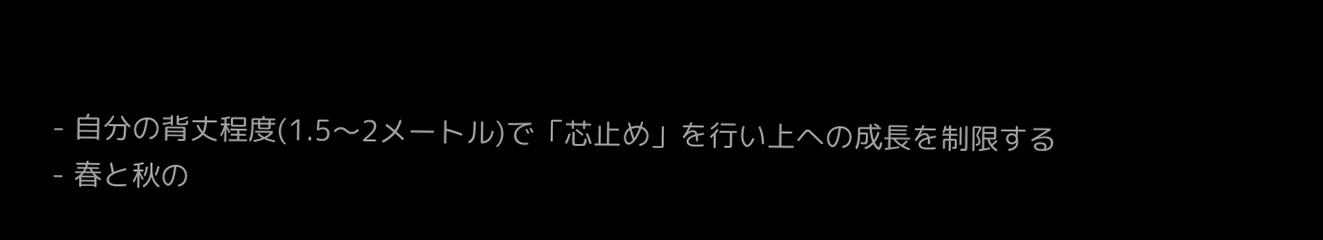- 自分の背丈程度(1.5〜2メートル)で「芯止め」を行い上への成長を制限する
- 春と秋の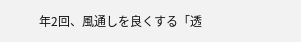年2回、風通しを良くする「透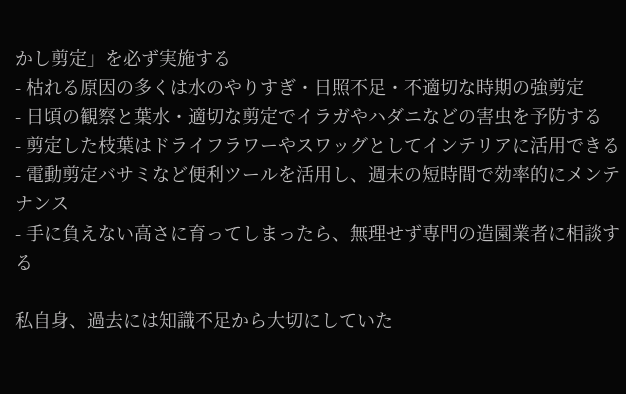かし剪定」を必ず実施する
- 枯れる原因の多くは水のやりすぎ・日照不足・不適切な時期の強剪定
- 日頃の観察と葉水・適切な剪定でイラガやハダニなどの害虫を予防する
- 剪定した枝葉はドライフラワーやスワッグとしてインテリアに活用できる
- 電動剪定バサミなど便利ツールを活用し、週末の短時間で効率的にメンテナンス
- 手に負えない高さに育ってしまったら、無理せず専門の造園業者に相談する

私自身、過去には知識不足から大切にしていた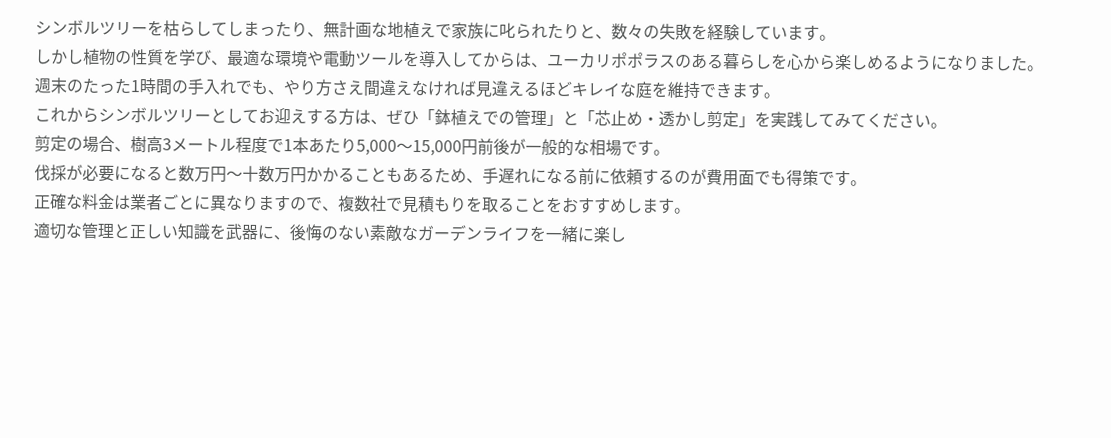シンボルツリーを枯らしてしまったり、無計画な地植えで家族に叱られたりと、数々の失敗を経験しています。
しかし植物の性質を学び、最適な環境や電動ツールを導入してからは、ユーカリポポラスのある暮らしを心から楽しめるようになりました。
週末のたった1時間の手入れでも、やり方さえ間違えなければ見違えるほどキレイな庭を維持できます。
これからシンボルツリーとしてお迎えする方は、ぜひ「鉢植えでの管理」と「芯止め・透かし剪定」を実践してみてください。
剪定の場合、樹高3メートル程度で1本あたり5,000〜15,000円前後が一般的な相場です。
伐採が必要になると数万円〜十数万円かかることもあるため、手遅れになる前に依頼するのが費用面でも得策です。
正確な料金は業者ごとに異なりますので、複数社で見積もりを取ることをおすすめします。
適切な管理と正しい知識を武器に、後悔のない素敵なガーデンライフを一緒に楽し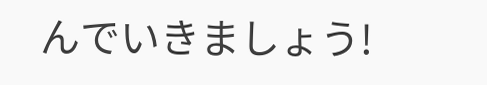んでいきましょう!